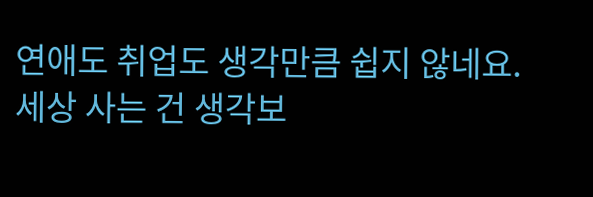연애도 취업도 생각만큼 쉽지 않네요.
세상 사는 건 생각보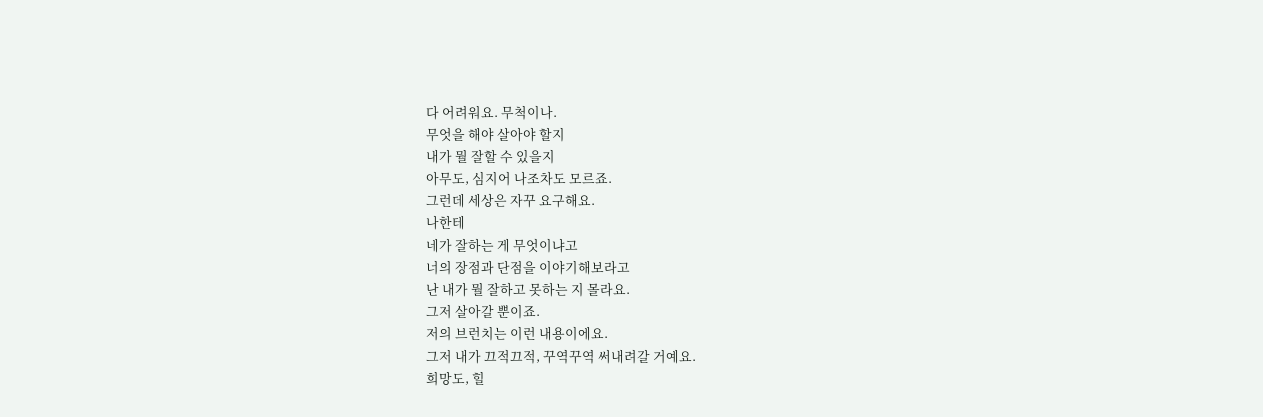다 어려워요. 무척이나.
무엇을 해야 살아야 할지
내가 뭘 잘할 수 있을지
아무도, 심지어 나조차도 모르죠.
그런데 세상은 자꾸 요구해요.
나한테
네가 잘하는 게 무엇이냐고
너의 장점과 단점을 이야기해보라고
난 내가 뭘 잘하고 못하는 지 몰라요.
그저 살아갈 뿐이죠.
저의 브런치는 이런 내용이에요.
그저 내가 끄적끄적, 꾸역꾸역 써내려갈 거예요.
희망도, 힐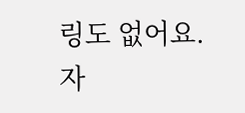링도 없어요.
자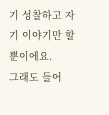기 성찰하고 자기 이야기만 할 뿐이에요.
그래도 들어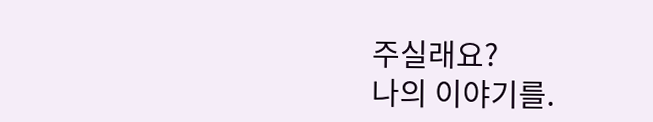주실래요?
나의 이야기를.